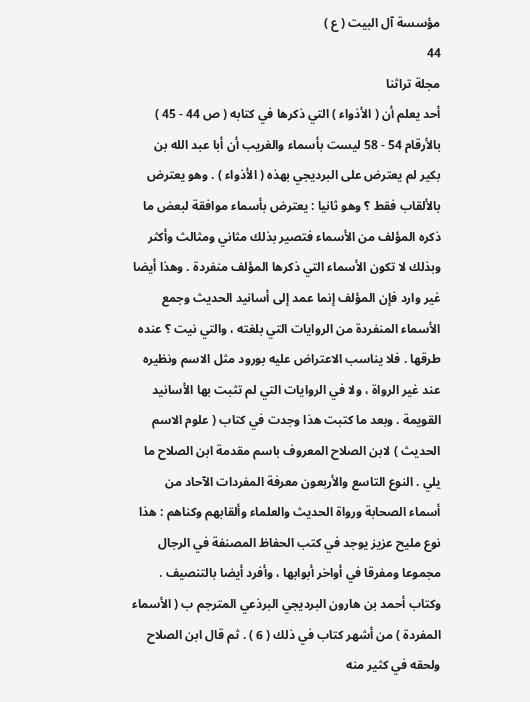مؤسسة آل البيت ( ع )
44
مجلة تراثنا
أحد يعلم أن ( الأذواء ) التي ذكرها في كتابه ( ص 44 - 45 ) بالأرقام 54 - 58 ليست بأسماء والغريب أن أبا عبد الله بن بكير لم يعترض على البرديجي بهذه ( الأذواء ) . وهو يعترض بالألقاب فقط ؟ وهو ثانيا : يعترض بأسماء موافقة لبعض ما ذكره المؤلف من الأسماء فتصير بذلك مثاني ومثالث وأكثر وبذلك لا تكون الأسماء التي ذكرها المؤلف منفردة . وهذا أيضا غير وارد فإن المؤلف إنما عمد إلى أسانيد الحديث وجمع الأسماء المنفردة من الروايات التي بلغته ، والتي نيت ؟ عنده طرقها . فلا يناسب الاعتراض عليه بورود مثل الاسم ونظيره عند غير الرواة ، ولا في الروايات التي لم تثبت بها الأسانيد القويمة . وبعد ما كتبت هذا وجدت في كتاب ( علوم الاسم الحديث ) لابن الصلاح المعروف باسم مقدمة ابن الصلاح ما يلي . النوع التاسع والأربعون معرفة المفردات الآحاد من أسماء الصحابة ورواة الحديث والعلماء وألقابهم وكناهم : هذا نوع مليح عزيز يوجد في كتب الحفاظ المصنفة في الرجال مجموعا ومفرقا في أواخر أبوابها ، وأفرد أيضا بالتنصيف . وكتاب أحمد بن هارون البرديجي البرذعي المترجم ب ( الأسماء المفردة ) من أشهر كتاب في ذلك ( 6 ) . ثم قال ابن الصلاح ولحقه في كثير منه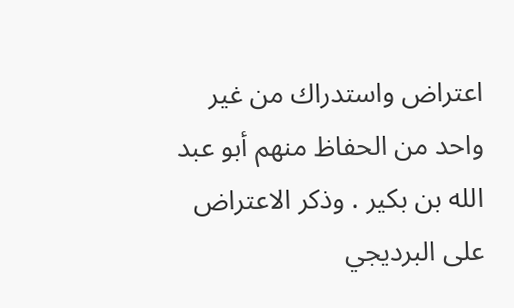اعتراض واستدراك من غير واحد من الحفاظ منهم أبو عبد الله بن بكير . وذكر الاعتراض على البرديجي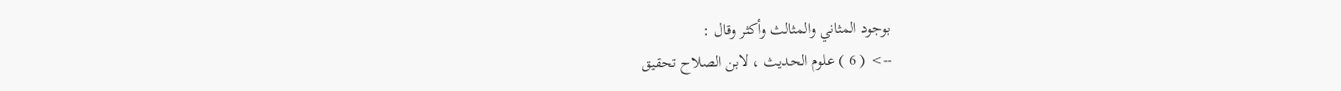بوجود المثاني والمثالث وأكثر وقال :
--> ( 6 ) علوم الحديث ، لابن الصلاح تحقيق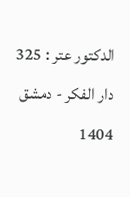الدكتور عتر : 325 دار الفكر - دمشق 1404